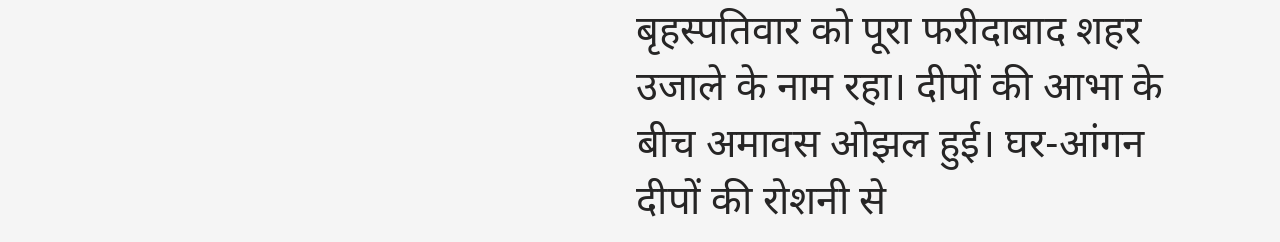बृहस्पतिवार को पूरा फरीदाबाद शहर उजाले के नाम रहा। दीपों की आभा के बीच अमावस ओझल हुई। घर-आंगन दीपों की रोशनी से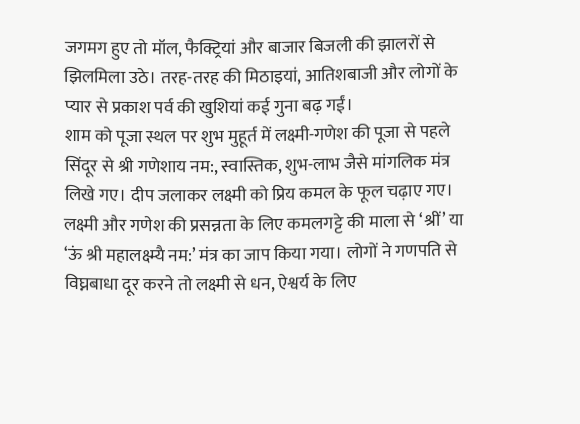जगमग हुए तो मॉल, फैक्ट्रियां और बाजार बिजली की झालरों से झिलमिला उठे। तरह-तरह की मिठाइयां, आतिशबाजी और लोगों के प्यार से प्रकाश पर्व की खुशियां कई गुना बढ़ गईं।
शाम को पूजा स्थल पर शुभ मुहूर्त में लक्ष्मी-गणेश की पूजा से पहले सिंदूर से श्री गणेशाय नम:, स्वास्तिक, शुभ-लाभ जैसे मांगलिक मंत्र लिखे गए। दीप जलाकर लक्ष्मी को प्रिय कमल के फूल चढ़ाए गए।
लक्ष्मी और गणेश की प्रसन्नता के लिए कमलगट्टे की माला से ‘श्रीं’ या ‘ऊं श्री महालक्ष्म्यै नम:’ मंत्र का जाप किया गया। लोगों ने गणपति से विघ्नबाधा दूर करने तो लक्ष्मी से धन, ऐश्वर्य के लिए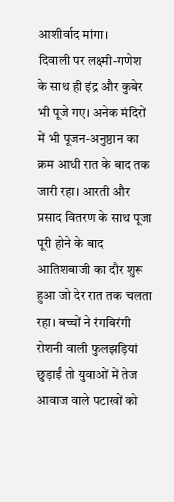आशीर्वाद मांगा।
दिवाली पर लक्ष्मी-गणेश के साथ ही इंद्र और कुबेर भी पूजे गए। अनेक मंदिरों में भी पूजन-अनुष्ठान का क्रम आधी रात के बाद तक जारी रहा। आरती और प्रसाद वितरण के साथ पूजा पूरी होने के बाद आतिशबाजी का दौर शुरू हुआ जो देर रात तक चलता रहा। बच्चों ने रंगबिरंगी रोशनी वाली फुलझड़ियां छुड़ाईं तो युवाओं में तेज आवाज वाले पटाखों को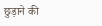छुड़ाने की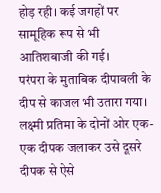होड़ रही। कई जगहों पर सामूहिक रूप से भी आतिशबाजी की गई।
परंपरा के मुताबिक दीपावली के दीप से काजल भी उतारा गया। लक्ष्मी प्रतिमा के दोनों ओर एक-एक दीपक जलाकर उसे दूसरे दीपक से ऐसे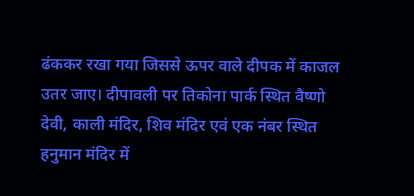ढंककर रखा गया जिससे ऊपर वाले दीपक में काजल उतर जाए। दीपावली पर तिकोना पार्क स्थित वैष्णो देवी, काली मंदिर, शिव मंदिर एवं एक नंबर स्थित हनुमान मंदिर में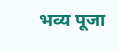भव्य पूजा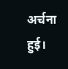अर्चना हुई।